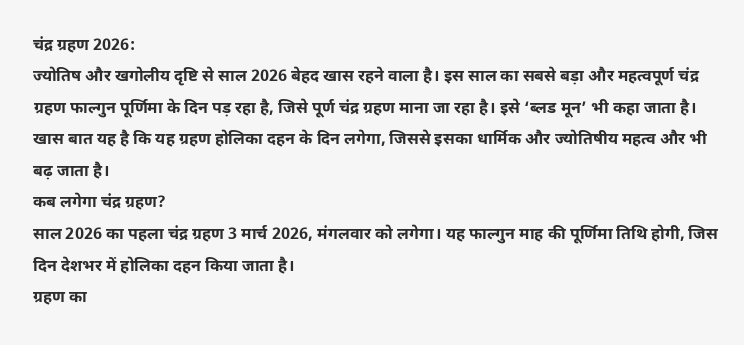चंद्र ग्रहण 2026:
ज्योतिष और खगोलीय दृष्टि से साल 2026 बेहद खास रहने वाला है। इस साल का सबसे बड़ा और महत्वपूर्ण चंद्र ग्रहण फाल्गुन पूर्णिमा के दिन पड़ रहा है, जिसे पूर्ण चंद्र ग्रहण माना जा रहा है। इसे ‘ब्लड मून’ भी कहा जाता है। खास बात यह है कि यह ग्रहण होलिका दहन के दिन लगेगा, जिससे इसका धार्मिक और ज्योतिषीय महत्व और भी बढ़ जाता है।
कब लगेगा चंद्र ग्रहण?
साल 2026 का पहला चंद्र ग्रहण 3 मार्च 2026, मंगलवार को लगेगा। यह फाल्गुन माह की पूर्णिमा तिथि होगी, जिस दिन देशभर में होलिका दहन किया जाता है।
ग्रहण का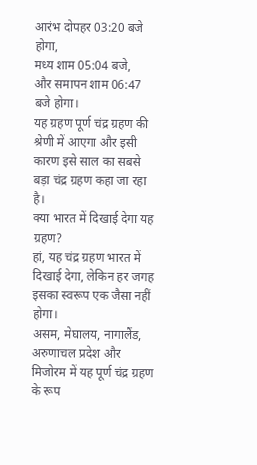आरंभ दोपहर 03:20 बजे होगा,
मध्य शाम 05:04 बजे,
और समापन शाम 06:47 बजे होगा।
यह ग्रहण पूर्ण चंद्र ग्रहण की श्रेणी में आएगा और इसी कारण इसे साल का सबसे बड़ा चंद्र ग्रहण कहा जा रहा है।
क्या भारत में दिखाई देगा यह ग्रहण?
हां, यह चंद्र ग्रहण भारत में दिखाई देगा, लेकिन हर जगह इसका स्वरूप एक जैसा नहीं होगा।
असम, मेघालय, नागालैंड, अरुणाचल प्रदेश और मिजोरम में यह पूर्ण चंद्र ग्रहण के रूप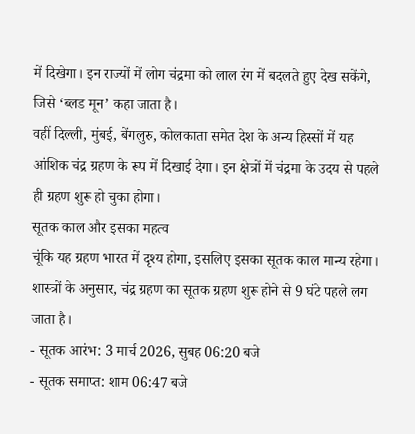में दिखेगा। इन राज्यों में लोग चंद्रमा को लाल रंग में बदलते हुए देख सकेंगे, जिसे ‘ब्लड मून’ कहा जाता है।
वहीं दिल्ली, मुंबई, बेंगलुरु, कोलकाता समेत देश के अन्य हिस्सों में यह आंशिक चंद्र ग्रहण के रूप में दिखाई देगा। इन क्षेत्रों में चंद्रमा के उदय से पहले ही ग्रहण शुरू हो चुका होगा।
सूतक काल और इसका महत्व
चूंकि यह ग्रहण भारत में दृश्य होगा, इसलिए इसका सूतक काल मान्य रहेगा। शास्त्रों के अनुसार, चंद्र ग्रहण का सूतक ग्रहण शुरू होने से 9 घंटे पहले लग जाता है।
- सूतक आरंभ: 3 मार्च 2026, सुबह 06:20 बजे
- सूतक समाप्त: शाम 06:47 बजे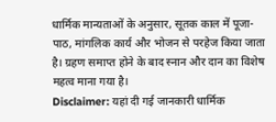धार्मिक मान्यताओं के अनुसार, सूतक काल में पूजा-पाठ, मांगलिक कार्य और भोजन से परहेज किया जाता है। ग्रहण समाप्त होने के बाद स्नान और दान का विशेष महत्व माना गया है।
Disclaimer: यहां दी गई जानकारी धार्मिक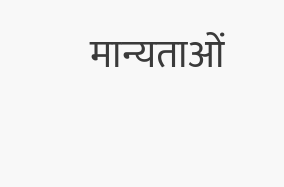मान्यताओं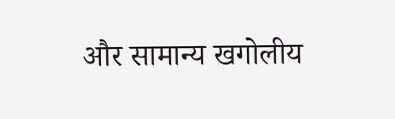और सामान्य खगोलीय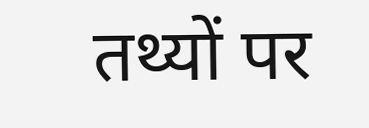तथ्यों पर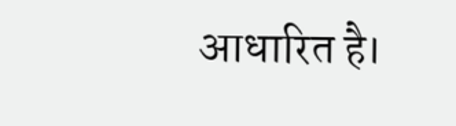आधारित है।